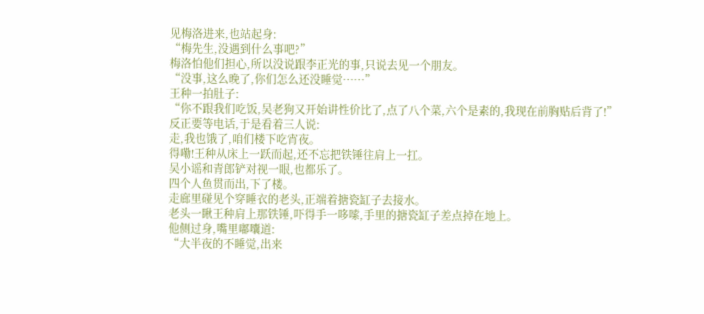见梅洛进来,也站起身:
“梅先生,没遇到什么事吧?”
梅洛怕他们担心,所以没说跟李正光的事,只说去见一个朋友。
“没事,这么晚了,你们怎么还没睡觉……”
王种一拍肚子:
“你不跟我们吃饭,吴老狗又开始讲性价比了,点了八个菜,六个是素的,我现在前胸贴后背了!”
反正要等电话,于是看着三人说:
走,我也饿了,咱们楼下吃宵夜。
得嘞!王种从床上一跃而起,还不忘把铁锤往肩上一扛。
吴小谣和青郎铲对视一眼,也都乐了。
四个人鱼贯而出,下了楼。
走廊里碰见个穿睡衣的老头,正端着搪瓷缸子去接水。
老头一瞅王种肩上那铁锤,吓得手一哆嗦,手里的搪瓷缸子差点掉在地上。
他侧过身,嘴里嘟囔道:
“大半夜的不睡觉,出来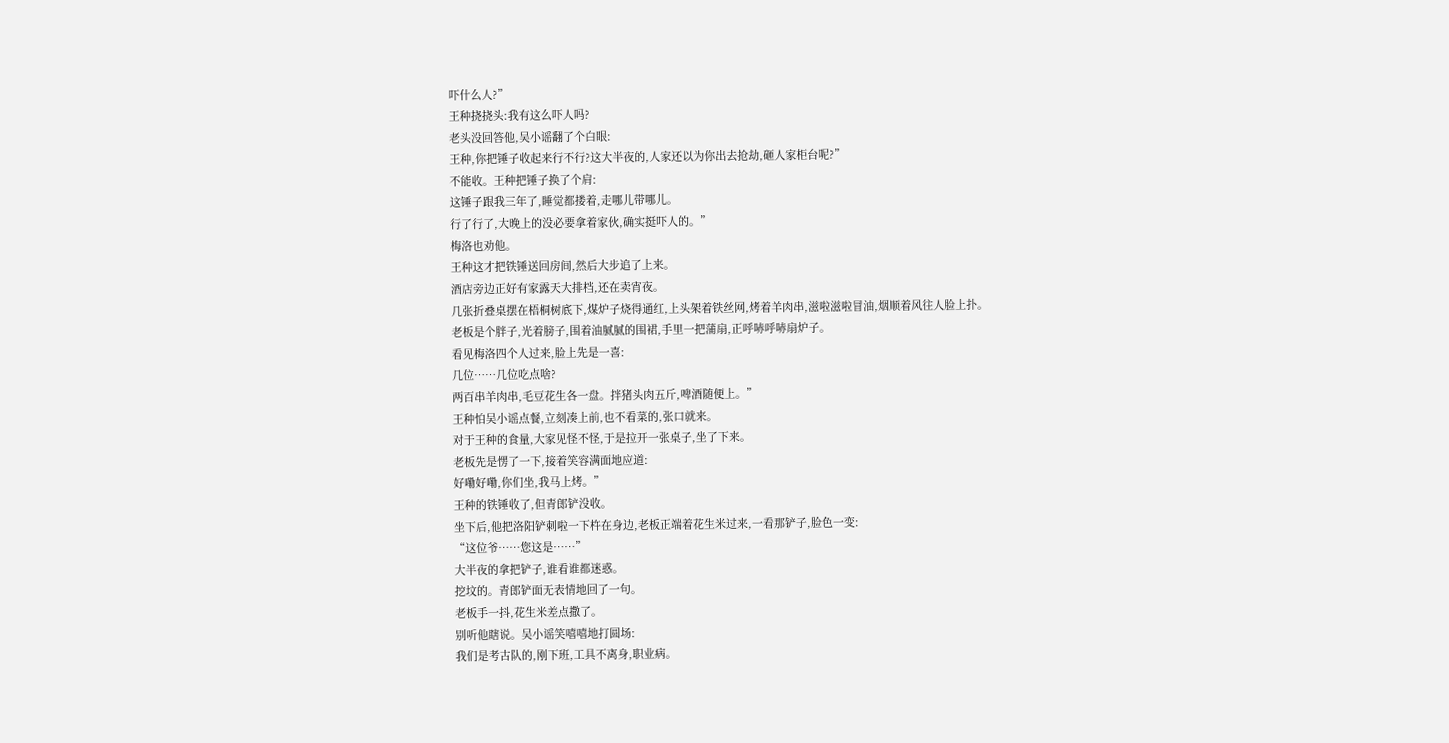吓什么人?”
王种挠挠头:我有这么吓人吗?
老头没回答他,吴小谣翻了个白眼:
王种,你把锤子收起来行不行?这大半夜的,人家还以为你出去抢劫,砸人家柜台呢?”
不能收。王种把锤子换了个肩:
这锤子跟我三年了,睡觉都搂着,走哪儿带哪儿。
行了行了,大晚上的没必要拿着家伙,确实挺吓人的。”
梅洛也劝他。
王种这才把铁锤送回房间,然后大步追了上来。
酒店旁边正好有家露天大排档,还在卖宵夜。
几张折叠桌摆在梧桐树底下,煤炉子烧得通红,上头架着铁丝网,烤着羊肉串,滋啦滋啦冒油,烟顺着风往人脸上扑。
老板是个胖子,光着膀子,围着油腻腻的围裙,手里一把蒲扇,正呼哧呼哧扇炉子。
看见梅洛四个人过来,脸上先是一喜:
几位……几位吃点啥?
两百串羊肉串,毛豆花生各一盘。拌猪头肉五斤,啤酒随便上。”
王种怕吴小谣点餐,立刻凑上前,也不看菜的,张口就来。
对于王种的食量,大家见怪不怪,于是拉开一张桌子,坐了下来。
老板先是愣了一下,接着笑容满面地应道:
好嘞好嘞,你们坐,我马上烤。”
王种的铁锤收了,但青郎铲没收。
坐下后,他把洛阳铲刺啦一下杵在身边,老板正端着花生米过来,一看那铲子,脸色一变:
“这位爷……您这是……”
大半夜的拿把铲子,谁看谁都迷惑。
挖坟的。青郎铲面无表情地回了一句。
老板手一抖,花生米差点撒了。
别听他瞎说。吴小谣笑嘻嘻地打圆场:
我们是考古队的,刚下班,工具不离身,职业病。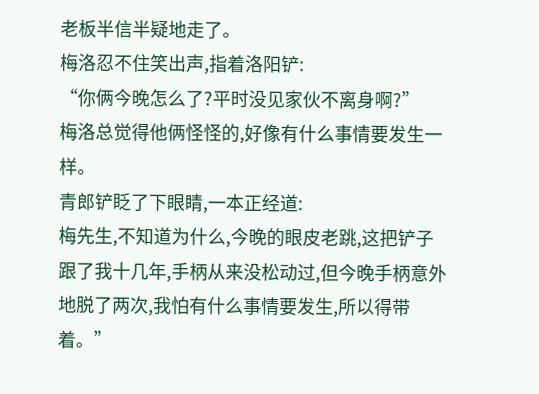老板半信半疑地走了。
梅洛忍不住笑出声,指着洛阳铲:
“你俩今晚怎么了?平时没见家伙不离身啊?”
梅洛总觉得他俩怪怪的,好像有什么事情要发生一样。
青郎铲眨了下眼睛,一本正经道:
梅先生,不知道为什么,今晚的眼皮老跳,这把铲子跟了我十几年,手柄从来没松动过,但今晚手柄意外地脱了两次,我怕有什么事情要发生,所以得带着。”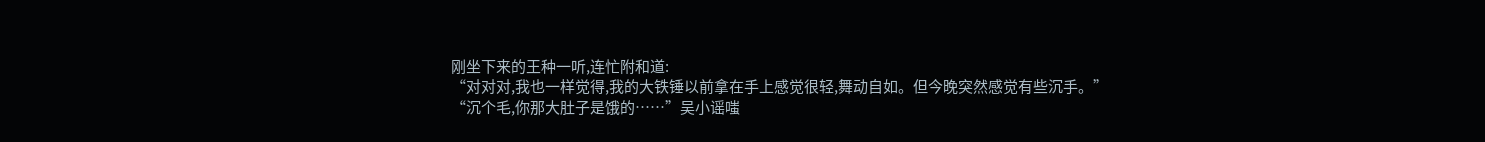刚坐下来的王种一听,连忙附和道:
“对对对,我也一样觉得,我的大铁锤以前拿在手上感觉很轻,舞动自如。但今晚突然感觉有些沉手。”
“沉个毛,你那大肚子是饿的……”吴小谣嗤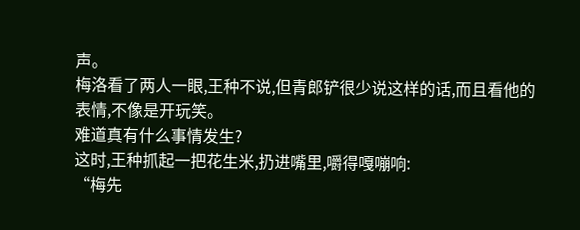声。
梅洛看了两人一眼,王种不说,但青郎铲很少说这样的话,而且看他的表情,不像是开玩笑。
难道真有什么事情发生?
这时,王种抓起一把花生米,扔进嘴里,嚼得嘎嘣响:
“梅先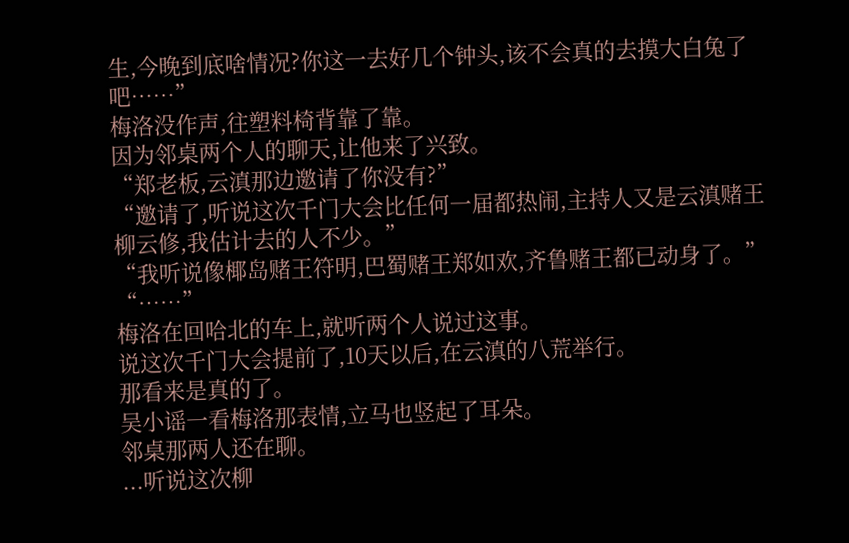生,今晚到底啥情况?你这一去好几个钟头,该不会真的去摸大白兔了吧……”
梅洛没作声,往塑料椅背靠了靠。
因为邻桌两个人的聊天,让他来了兴致。
“郑老板,云滇那边邀请了你没有?”
“邀请了,听说这次千门大会比任何一届都热闹,主持人又是云滇赌王柳云修,我估计去的人不少。”
“我听说像椰岛赌王符明,巴蜀赌王郑如欢,齐鲁赌王都已动身了。”
“……”
梅洛在回哈北的车上,就听两个人说过这事。
说这次千门大会提前了,10天以后,在云滇的八荒举行。
那看来是真的了。
吴小谣一看梅洛那表情,立马也竖起了耳朵。
邻桌那两人还在聊。
...听说这次柳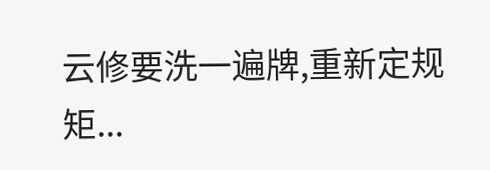云修要洗一遍牌,重新定规矩...